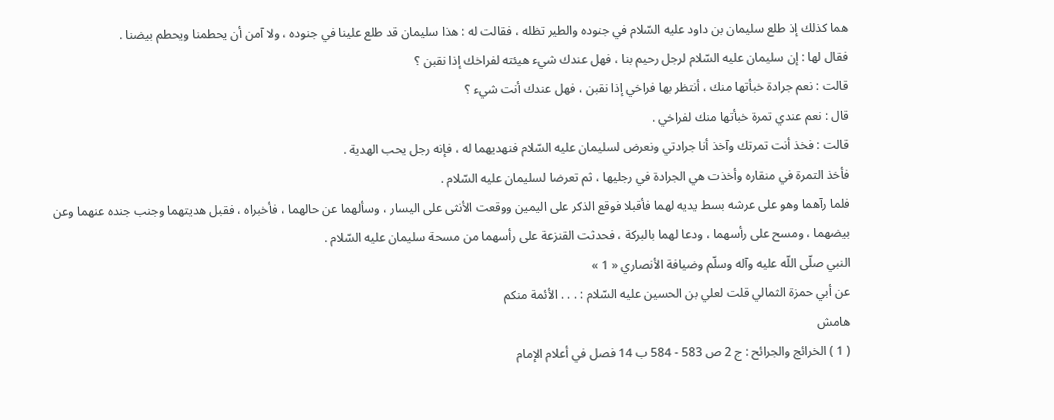هما كذلك إذ طلع سليمان بن داود عليه السّلام في جنوده والطير تظله ، فقالت له : هذا سليمان قد طلع علينا في جنوده ، ولا آمن أن يحطمنا ويحطم بيضنا .
فقال لها : إن سليمان عليه السّلام لرجل رحيم بنا ، فهل عندك شيء هيئته لفراخك إذا نقبن ؟
قالت : نعم جرادة خبأتها منك ، أنتظر بها فراخي إذا نقبن ، فهل عندك أنت شيء ؟
قال : نعم عندي تمرة خبأتها منك لفراخي .
قالت : فخذ أنت تمرتك وآخذ أنا جرادتي ونعرض لسليمان عليه السّلام فنهديهما له ، فإنه رجل يحب الهدية .
فأخذ التمرة في منقاره وأخذت هي الجرادة في رجليها ، ثم تعرضا لسليمان عليه السّلام .
فلما رآهما وهو على عرشه بسط يديه لهما فأقبلا فوقع الذكر على اليمين ووقعت الأنثى على اليسار ، وسألهما عن حالهما ، فأخبراه ، فقبل هديتهما وجنب جنده عنهما وعن بيضهما ، ومسح على رأسهما ، ودعا لهما بالبركة ، فحدثت القنزعة على رأسهما من مسحة سليمان عليه السّلام .
النبي صلّى اللّه عليه وآله وسلّم وضيافة الأنصاري « 1 »
عن أبي حمزة الثمالي قلت لعلي بن الحسين عليه السّلام : . . . الأئمة منكم
هامش
( 1 ) الخرائج والجرائح : ج 2 ص 583 - 584 ب 14 فصل في أعلام الإمام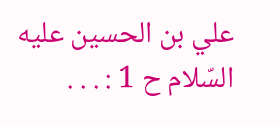علي بن الحسين عليه السّلام ح 1 : . . .